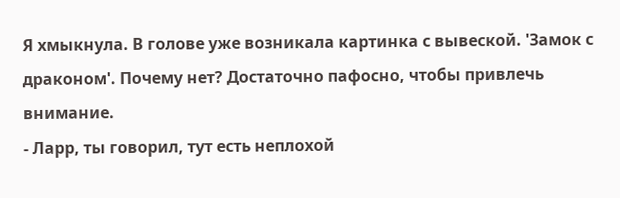Я хмыкнула. В голове уже возникала картинка с вывеской. 'Замок с драконом'. Почему нет? Достаточно пафосно, чтобы привлечь внимание.
- Ларр, ты говорил, тут есть неплохой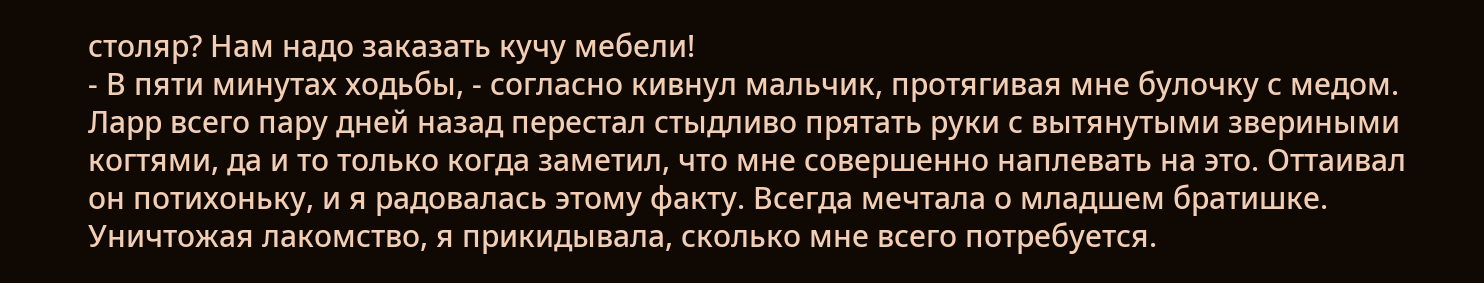столяр? Нам надо заказать кучу мебели!
- В пяти минутах ходьбы, - согласно кивнул мальчик, протягивая мне булочку с медом.
Ларр всего пару дней назад перестал стыдливо прятать руки с вытянутыми звериными когтями, да и то только когда заметил, что мне совершенно наплевать на это. Оттаивал он потихоньку, и я радовалась этому факту. Всегда мечтала о младшем братишке.
Уничтожая лакомство, я прикидывала, сколько мне всего потребуется.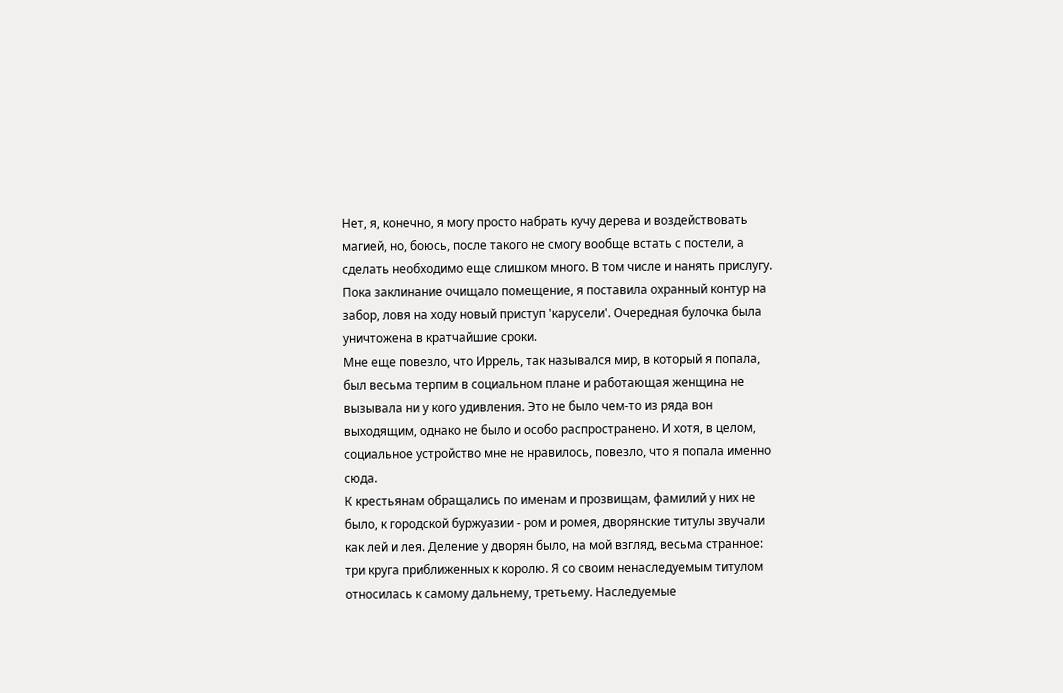Нет, я, конечно, я могу просто набрать кучу дерева и воздействовать магией, но, боюсь, после такого не смогу вообще встать с постели, а сделать необходимо еще слишком много. В том числе и нанять прислугу.
Пока заклинание очищало помещение, я поставила охранный контур на забор, ловя на ходу новый приступ 'карусели'. Очередная булочка была уничтожена в кратчайшие сроки.
Мне еще повезло, что Иррель, так назывался мир, в который я попала, был весьма терпим в социальном плане и работающая женщина не вызывала ни у кого удивления. Это не было чем-то из ряда вон выходящим, однако не было и особо распространено. И хотя, в целом, социальное устройство мне не нравилось, повезло, что я попала именно сюда.
К крестьянам обращались по именам и прозвищам, фамилий у них не было, к городской буржуазии - ром и ромея, дворянские титулы звучали как лей и лея. Деление у дворян было, на мой взгляд, весьма странное: три круга приближенных к королю. Я со своим ненаследуемым титулом относилась к самому дальнему, третьему. Наследуемые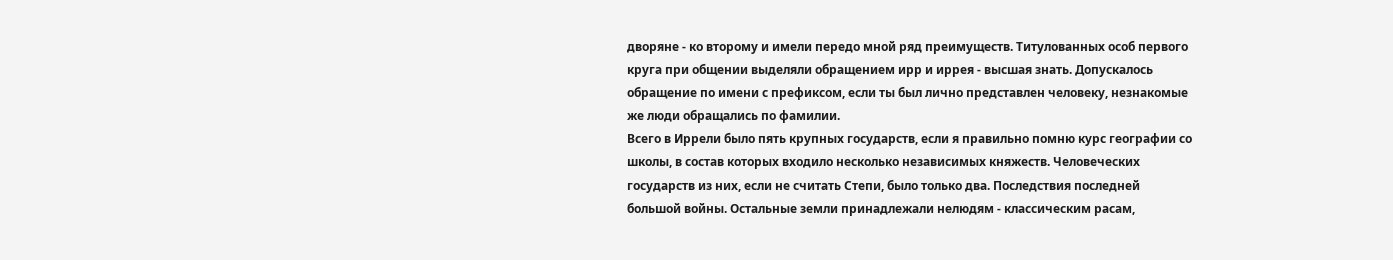дворяне - ко второму и имели передо мной ряд преимуществ. Титулованных особ первого круга при общении выделяли обращением ирр и иррея - высшая знать. Допускалось обращение по имени с префиксом, если ты был лично представлен человеку, незнакомые же люди обращались по фамилии.
Всего в Иррели было пять крупных государств, если я правильно помню курс географии со школы, в состав которых входило несколько независимых княжеств. Человеческих государств из них, если не считать Степи, было только два. Последствия последней большой войны. Остальные земли принадлежали нелюдям - классическим расам,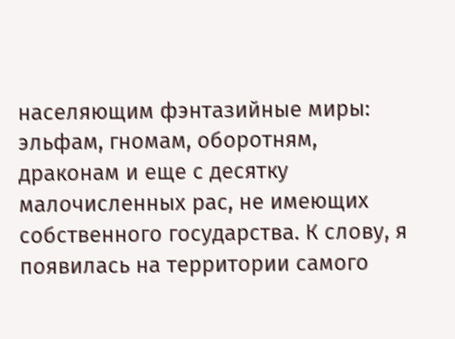населяющим фэнтазийные миры: эльфам, гномам, оборотням, драконам и еще с десятку малочисленных рас, не имеющих собственного государства. К слову, я появилась на территории самого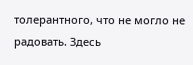толерантного, что не могло не радовать. Здесь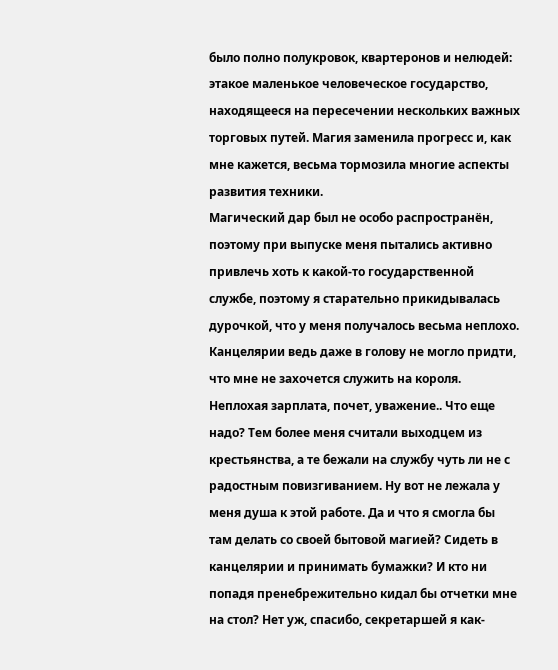было полно полукровок, квартеронов и нелюдей: этакое маленькое человеческое государство, находящееся на пересечении нескольких важных торговых путей. Магия заменила прогресс и, как мне кажется, весьма тормозила многие аспекты развития техники.
Магический дар был не особо распространён, поэтому при выпуске меня пытались активно привлечь хоть к какой-то государственной службе, поэтому я старательно прикидывалась дурочкой, что у меня получалось весьма неплохо. Канцелярии ведь даже в голову не могло придти, что мне не захочется служить на короля. Неплохая зарплата, почет, уважение.. Что еще надо? Тем более меня считали выходцем из крестьянства, а те бежали на службу чуть ли не с радостным повизгиванием. Ну вот не лежала у меня душа к этой работе. Да и что я смогла бы там делать со своей бытовой магией? Сидеть в канцелярии и принимать бумажки? И кто ни попадя пренебрежительно кидал бы отчетки мне на стол? Нет уж, спасибо, секретаршей я как-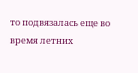то подвязалась еще во время летних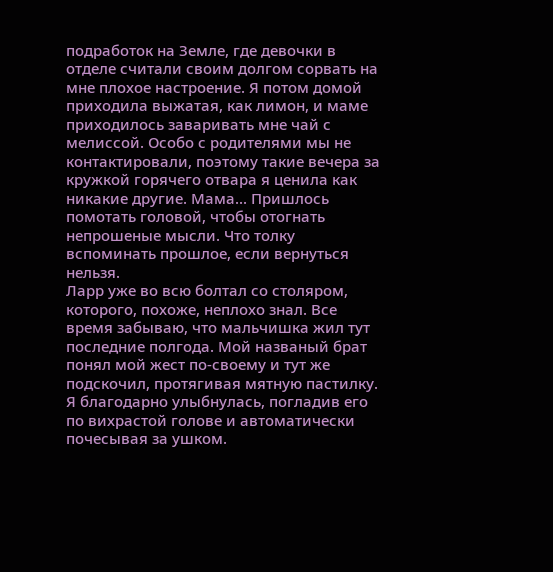подработок на Земле, где девочки в отделе считали своим долгом сорвать на мне плохое настроение. Я потом домой приходила выжатая, как лимон, и маме приходилось заваривать мне чай с мелиссой. Особо с родителями мы не контактировали, поэтому такие вечера за кружкой горячего отвара я ценила как никакие другие. Мама... Пришлось помотать головой, чтобы отогнать непрошеные мысли. Что толку вспоминать прошлое, если вернуться нельзя.
Ларр уже во всю болтал со столяром, которого, похоже, неплохо знал. Все время забываю, что мальчишка жил тут последние полгода. Мой названый брат понял мой жест по-своему и тут же подскочил, протягивая мятную пастилку. Я благодарно улыбнулась, погладив его по вихрастой голове и автоматически почесывая за ушком.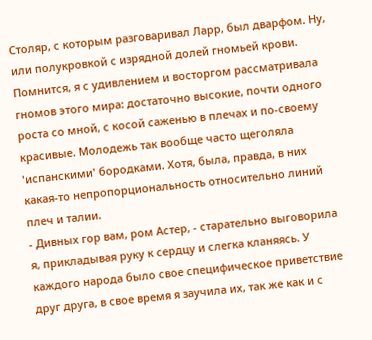Столяр, с которым разговаривал Ларр, был дварфом. Ну, или полукровкой с изрядной долей гномьей крови. Помнится, я с удивлением и восторгом рассматривала гномов этого мира: достаточно высокие, почти одного роста со мной, с косой саженью в плечах и по-своему красивые. Молодежь так вообще часто щеголяла 'испанскими' бородками. Хотя, была, правда, в них какая-то непропорциональность относительно линий плеч и талии.
- Дивных гор вам, ром Астер, - старательно выговорила я, прикладывая руку к сердцу и слегка кланяясь. У каждого народа было свое специфическое приветствие друг друга, в свое время я заучила их, так же как и с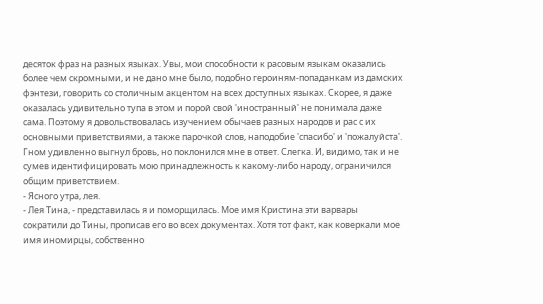десяток фраз на разных языках. Увы, мои способности к расовым языкам оказались более чем скромными, и не дано мне было, подобно героиням-попаданкам из дамских фэнтези, говорить со столичным акцентом на всех доступных языках. Скорее, я даже оказалась удивительно тупа в этом и порой свой 'иностранный' не понимала даже сама. Поэтому я довольствовалась изучением обычаев разных народов и рас с их основными приветствиями, а также парочкой слов, наподобие 'спасибо' и 'пожалуйста'.
Гном удивленно выгнул бровь, но поклонился мне в ответ. Слегка. И, видимо, так и не сумев идентифицировать мою принадлежность к какому-либо народу, ограничился общим приветствием.
- Ясного утра, лея.
- Лея Тина, - представилась я и поморщилась. Мое имя Кристина эти варвары сократили до Тины, прописав его во всех документах. Хотя тот факт, как коверкали мое имя иномирцы, собственно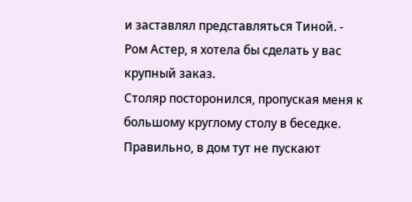и заставлял представляться Тиной. - Ром Астер, я хотела бы сделать у вас крупный заказ.
Столяр посторонился, пропуская меня к большому круглому столу в беседке. Правильно, в дом тут не пускают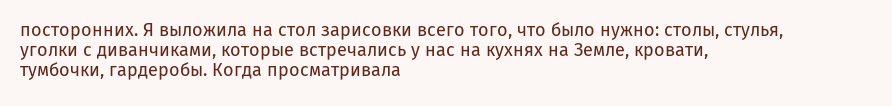посторонних. Я выложила на стол зарисовки всего того, что было нужно: столы, стулья, уголки с диванчиками, которые встречались у нас на кухнях на Земле, кровати, тумбочки, гардеробы. Когда просматривала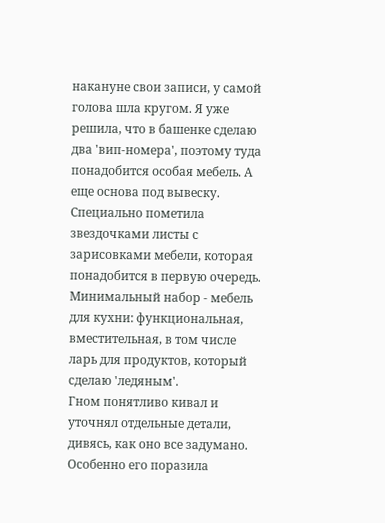накануне свои записи, у самой голова шла кругом. Я уже решила, что в башенке сделаю два 'вип-номера', поэтому туда понадобится особая мебель. А еще основа под вывеску. Специально пометила звездочками листы с зарисовками мебели, которая понадобится в первую очередь. Минимальный набор - мебель для кухни: функциональная, вместительная, в том числе ларь для продуктов, который сделаю 'ледяным'.
Гном понятливо кивал и уточнял отдельные детали, дивясь, как оно все задумано. Особенно его поразила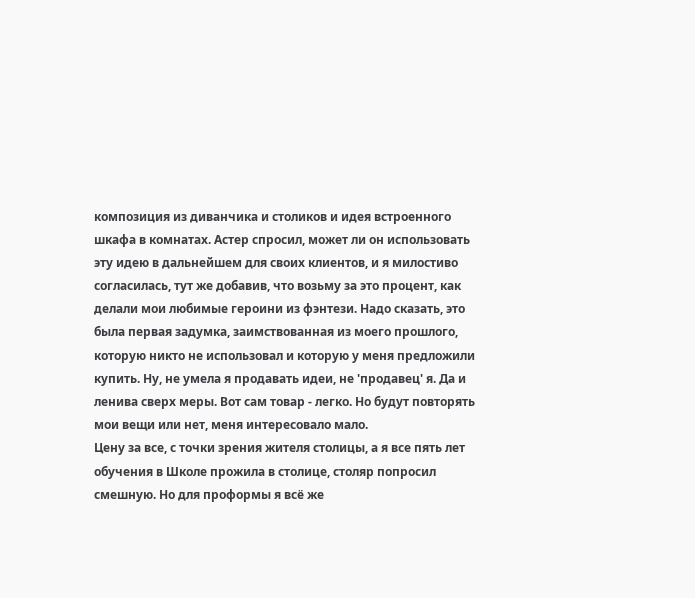композиция из диванчика и столиков и идея встроенного шкафа в комнатах. Астер спросил, может ли он использовать эту идею в дальнейшем для своих клиентов, и я милостиво согласилась, тут же добавив, что возьму за это процент, как делали мои любимые героини из фэнтези. Надо сказать, это была первая задумка, заимствованная из моего прошлого, которую никто не использовал и которую у меня предложили купить. Ну, не умела я продавать идеи, не 'продавец' я. Да и ленива сверх меры. Вот сам товар - легко. Но будут повторять мои вещи или нет, меня интересовало мало.
Цену за все, с точки зрения жителя столицы, а я все пять лет обучения в Школе прожила в столице, столяр попросил смешную. Но для проформы я всё же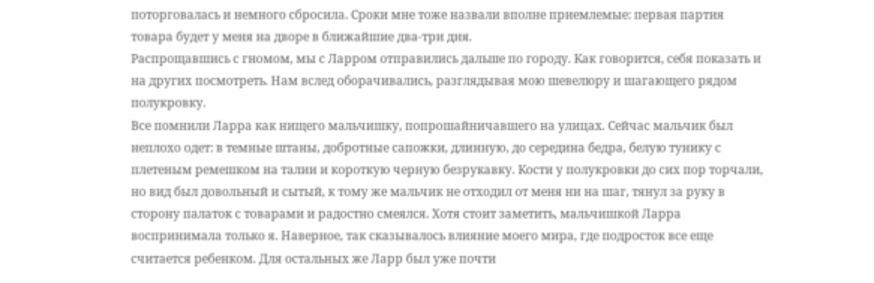поторговалась и немного сбросила. Сроки мне тоже назвали вполне приемлемые: первая партия товара будет у меня на дворе в ближайшие два-три дня.
Распрощавшись с гномом, мы с Ларром отправились дальше по городу. Как говорится, себя показать и на других посмотреть. Нам вслед оборачивались, разглядывая мою шевелюру и шагающего рядом полукровку.
Все помнили Ларра как нищего мальчишку, попрошайничавшего на улицах. Сейчас мальчик был неплохо одет: в темные штаны, добротные сапожки, длинную, до середина бедра, белую тунику с плетеным ремешком на талии и короткую черную безрукавку. Кости у полукровки до сих пор торчали, но вид был довольный и сытый, к тому же мальчик не отходил от меня ни на шаг, тянул за руку в сторону палаток с товарами и радостно смеялся. Хотя стоит заметить, мальчишкой Ларра воспринимала только я. Наверное, так сказывалось влияние моего мира, где подросток все еще считается ребенком. Для остальных же Ларр был уже почти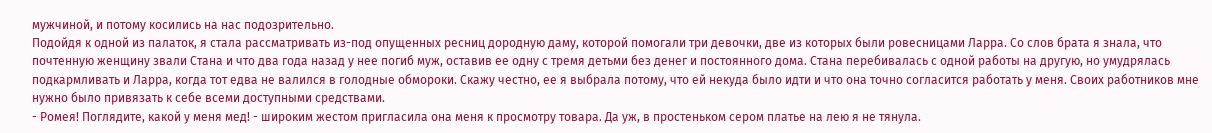мужчиной, и потому косились на нас подозрительно.
Подойдя к одной из палаток, я стала рассматривать из-под опущенных ресниц дородную даму, которой помогали три девочки, две из которых были ровесницами Ларра. Со слов брата я знала, что почтенную женщину звали Стана и что два года назад у нее погиб муж, оставив ее одну с тремя детьми без денег и постоянного дома. Стана перебивалась с одной работы на другую, но умудрялась подкармливать и Ларра, когда тот едва не валился в голодные обмороки. Скажу честно, ее я выбрала потому, что ей некуда было идти и что она точно согласится работать у меня. Своих работников мне нужно было привязать к себе всеми доступными средствами.
- Ромея! Поглядите, какой у меня мед! - широким жестом пригласила она меня к просмотру товара. Да уж, в простеньком сером платье на лею я не тянула.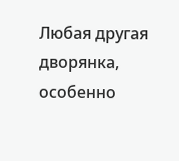Любая другая дворянка, особенно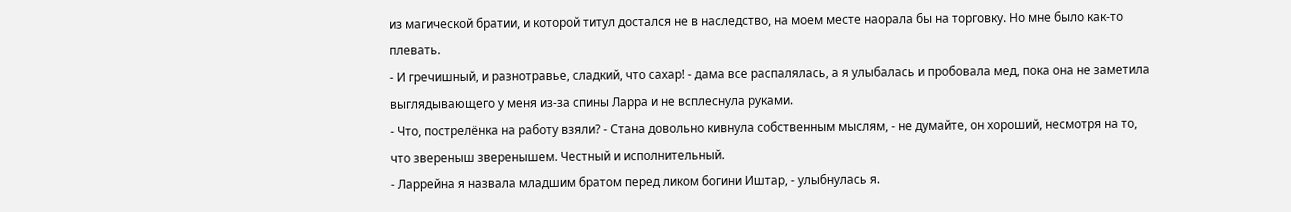из магической братии, и которой титул достался не в наследство, на моем месте наорала бы на торговку. Но мне было как-то плевать.
- И гречишный, и разнотравье, сладкий, что сахар! - дама все распалялась, а я улыбалась и пробовала мед, пока она не заметила выглядывающего у меня из-за спины Ларра и не всплеснула руками.
- Что, пострелёнка на работу взяли? - Стана довольно кивнула собственным мыслям, - не думайте, он хороший, несмотря на то, что звереныш зверенышем. Честный и исполнительный.
- Ларрейна я назвала младшим братом перед ликом богини Иштар, - улыбнулась я.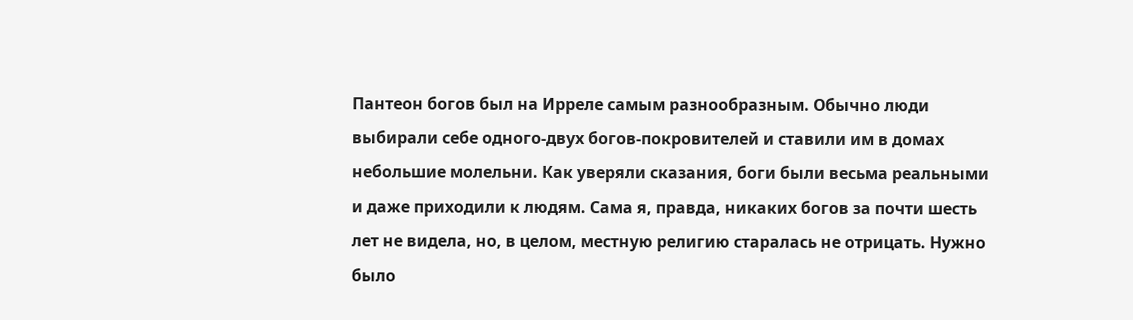Пантеон богов был на Ирреле самым разнообразным. Обычно люди выбирали себе одного-двух богов-покровителей и ставили им в домах небольшие молельни. Как уверяли сказания, боги были весьма реальными и даже приходили к людям. Сама я, правда, никаких богов за почти шесть лет не видела, но, в целом, местную религию старалась не отрицать. Нужно было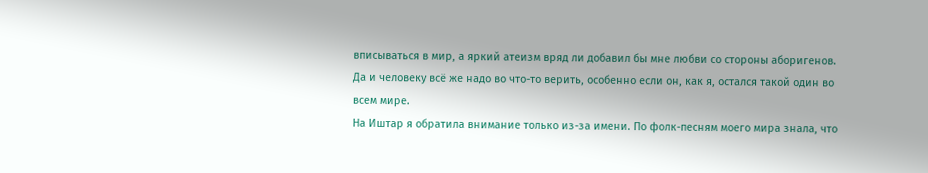вписываться в мир, а яркий атеизм вряд ли добавил бы мне любви со стороны аборигенов. Да и человеку всё же надо во что-то верить, особенно если он, как я, остался такой один во всем мире.
На Иштар я обратила внимание только из-за имени. По фолк-песням моего мира знала, что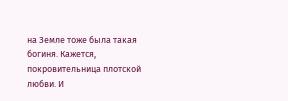на Земле тоже была такая богиня. Кажется, покровительница плотской любви. И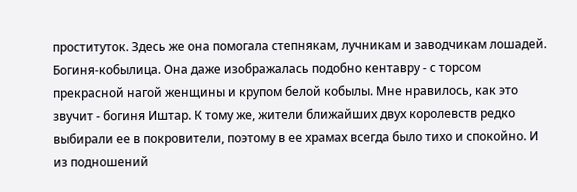проституток. Здесь же она помогала степнякам, лучникам и заводчикам лошадей. Богиня-кобылица. Она даже изображалась подобно кентавру - с торсом прекрасной нагой женщины и крупом белой кобылы. Мне нравилось, как это звучит - богиня Иштар. К тому же, жители ближайших двух королевств редко выбирали ее в покровители, поэтому в ее храмах всегда было тихо и спокойно. И из подношений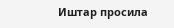Иштар просила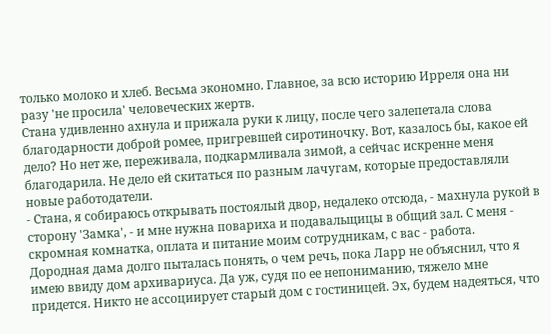только молоко и хлеб. Весьма экономно. Главное, за всю историю Ирреля она ни разу 'не просила' человеческих жертв.
Стана удивленно ахнула и прижала руки к лицу, после чего залепетала слова благодарности доброй ромее, пригревшей сиротиночку. Вот, казалось бы, какое ей дело? Но нет же, переживала, подкармливала зимой, а сейчас искренне меня благодарила. Не дело ей скитаться по разным лачугам, которые предоставляли новые работодатели.
- Стана, я собираюсь открывать постоялый двор, недалеко отсюда, - махнула рукой в сторону 'Замка', - и мне нужна повариха и подавальщицы в общий зал. С меня - скромная комнатка, оплата и питание моим сотрудникам, с вас - работа.
Дородная дама долго пыталась понять, о чем речь, пока Ларр не объяснил, что я имею ввиду дом архивариуса. Да уж, судя по ее непониманию, тяжело мне придется. Никто не ассоциирует старый дом с гостиницей. Эх, будем надеяться, что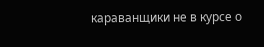караванщики не в курсе о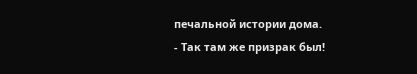печальной истории дома.
- Так там же призрак был!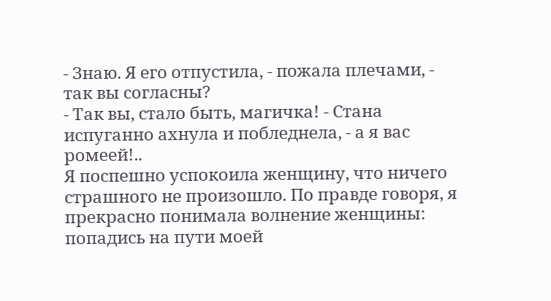- Знаю. Я его отпустила, - пожала плечами, - так вы согласны?
- Так вы, стало быть, магичка! - Стана испуганно ахнула и побледнела, - а я вас ромеей!..
Я поспешно успокоила женщину, что ничего страшного не произошло. По правде говоря, я прекрасно понимала волнение женщины: попадись на пути моей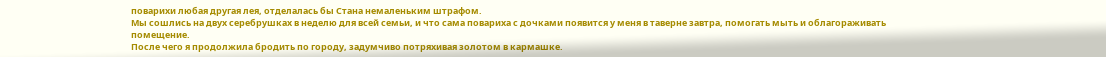поварихи любая другая лея, отделалась бы Стана немаленьким штрафом.
Мы сошлись на двух серебрушках в неделю для всей семьи, и что сама повариха с дочками появится у меня в таверне завтра, помогать мыть и облагораживать помещение.
После чего я продолжила бродить по городу, задумчиво потряхивая золотом в кармашке.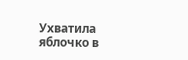Ухватила яблочко в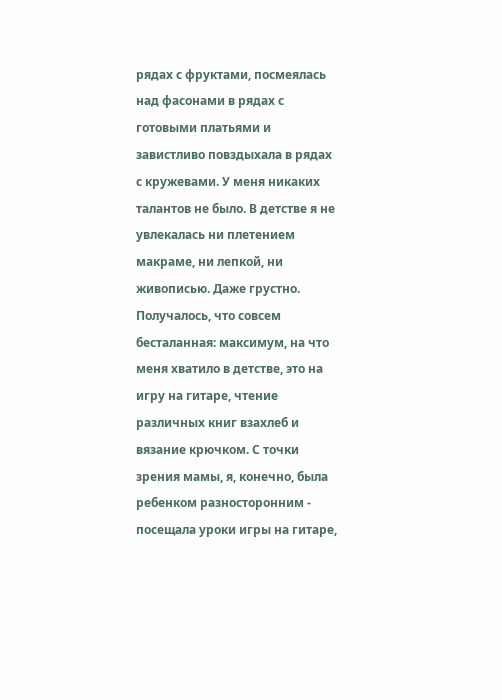рядах с фруктами, посмеялась над фасонами в рядах с готовыми платьями и завистливо повздыхала в рядах с кружевами. У меня никаких талантов не было. В детстве я не увлекалась ни плетением макраме, ни лепкой, ни живописью. Даже грустно. Получалось, что совсем бесталанная: максимум, на что меня хватило в детстве, это на игру на гитаре, чтение различных книг взахлеб и вязание крючком. С точки зрения мамы, я, конечно, была ребенком разносторонним - посещала уроки игры на гитаре,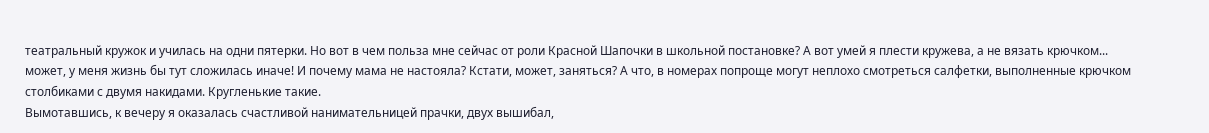театральный кружок и училась на одни пятерки. Но вот в чем польза мне сейчас от роли Красной Шапочки в школьной постановке? А вот умей я плести кружева, а не вязать крючком... может, у меня жизнь бы тут сложилась иначе! И почему мама не настояла? Кстати, может, заняться? А что, в номерах попроще могут неплохо смотреться салфетки, выполненные крючком столбиками с двумя накидами. Кругленькие такие.
Вымотавшись, к вечеру я оказалась счастливой нанимательницей прачки, двух вышибал,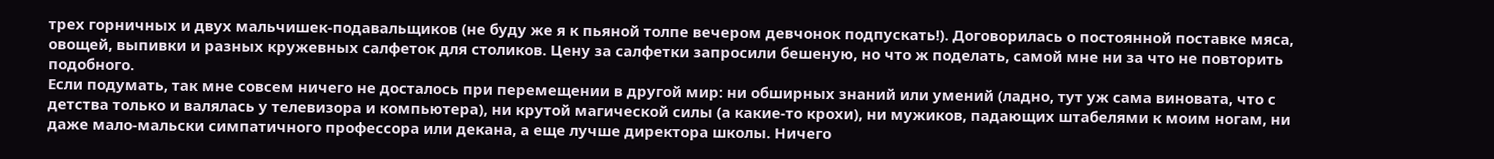трех горничных и двух мальчишек-подавальщиков (не буду же я к пьяной толпе вечером девчонок подпускать!). Договорилась о постоянной поставке мяса, овощей, выпивки и разных кружевных салфеток для столиков. Цену за салфетки запросили бешеную, но что ж поделать, самой мне ни за что не повторить подобного.
Если подумать, так мне совсем ничего не досталось при перемещении в другой мир: ни обширных знаний или умений (ладно, тут уж сама виновата, что с детства только и валялась у телевизора и компьютера), ни крутой магической силы (а какие-то крохи), ни мужиков, падающих штабелями к моим ногам, ни даже мало-мальски симпатичного профессора или декана, а еще лучше директора школы. Ничего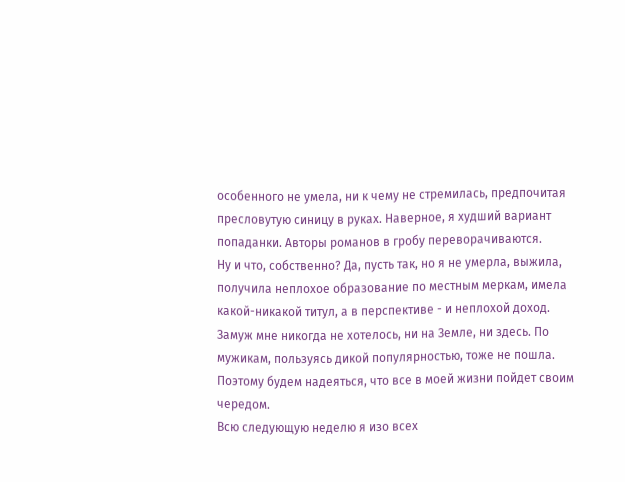особенного не умела, ни к чему не стремилась, предпочитая пресловутую синицу в руках. Наверное, я худший вариант попаданки. Авторы романов в гробу переворачиваются.
Ну и что, собственно? Да, пусть так, но я не умерла, выжила, получила неплохое образование по местным меркам, имела какой-никакой титул, а в перспективе - и неплохой доход. Замуж мне никогда не хотелось, ни на Земле, ни здесь. По мужикам, пользуясь дикой популярностью, тоже не пошла. Поэтому будем надеяться, что все в моей жизни пойдет своим чередом.
Всю следующую неделю я изо всех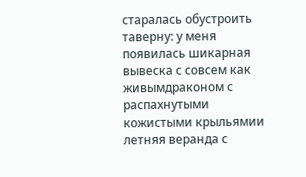старалась обустроить таверну: у меня появилась шикарная вывеска с совсем как живымдраконом с распахнутыми кожистыми крыльямии летняя веранда с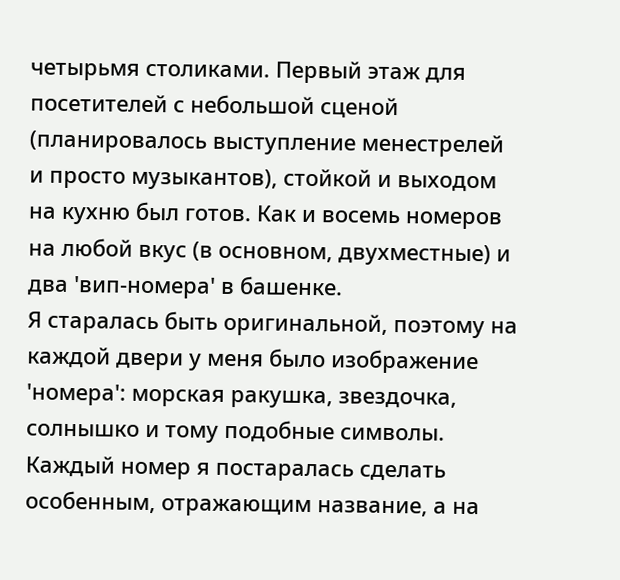четырьмя столиками. Первый этаж для посетителей с небольшой сценой (планировалось выступление менестрелей и просто музыкантов), стойкой и выходом на кухню был готов. Как и восемь номеров на любой вкус (в основном, двухместные) и два 'вип-номера' в башенке.
Я старалась быть оригинальной, поэтому на каждой двери у меня было изображение 'номера': морская ракушка, звездочка, солнышко и тому подобные символы. Каждый номер я постаралась сделать особенным, отражающим название, а на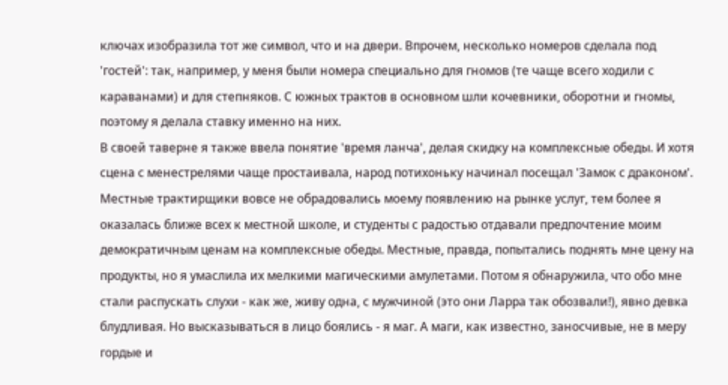ключах изобразила тот же символ, что и на двери. Впрочем, несколько номеров сделала под 'гостей': так, например, у меня были номера специально для гномов (те чаще всего ходили с караванами) и для степняков. С южных трактов в основном шли кочевники, оборотни и гномы, поэтому я делала ставку именно на них.
В своей таверне я также ввела понятие 'время ланча', делая скидку на комплексные обеды. И хотя сцена с менестрелями чаще простаивала, народ потихоньку начинал посещал 'Замок с драконом'.
Местные трактирщики вовсе не обрадовались моему появлению на рынке услуг, тем более я оказалась ближе всех к местной школе, и студенты с радостью отдавали предпочтение моим демократичным ценам на комплексные обеды. Местные, правда, попытались поднять мне цену на продукты, но я умаслила их мелкими магическими амулетами. Потом я обнаружила, что обо мне стали распускать слухи - как же, живу одна, с мужчиной (это они Ларра так обозвали!), явно девка блудливая. Но высказываться в лицо боялись - я маг. А маги, как известно, заносчивые, не в меру гордые и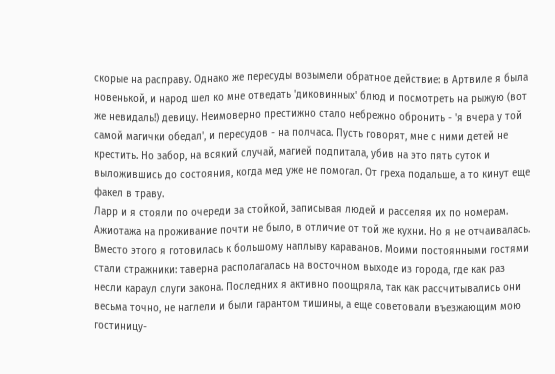скорые на расправу. Однако же пересуды возымели обратное действие: в Артвиле я была новенькой, и народ шел ко мне отведать 'диковинных' блюд и посмотреть на рыжую (вот же невидаль!) девицу. Неимоверно престижно стало небрежно обронить - 'я вчера у той самой магички обедал', и пересудов - на полчаса. Пусть говорят, мне с ними детей не крестить. Но забор, на всякий случай, магией подпитала, убив на это пять суток и выложившись до состояния, когда мед уже не помогал. От греха подальше, а то кинут еще факел в траву.
Ларр и я стояли по очереди за стойкой, записывая людей и расселяя их по номерам. Ажиотажа на проживание почти не было, в отличие от той же кухни. Но я не отчаивалась. Вместо этого я готовилась к большому наплыву караванов. Моими постоянными гостями стали стражники: таверна располагалась на восточном выходе из города, где как раз несли караул слуги закона. Последних я активно поощряла, так как рассчитывались они весьма точно, не наглели и были гарантом тишины, а еще советовали въезжающим мою гостиницу-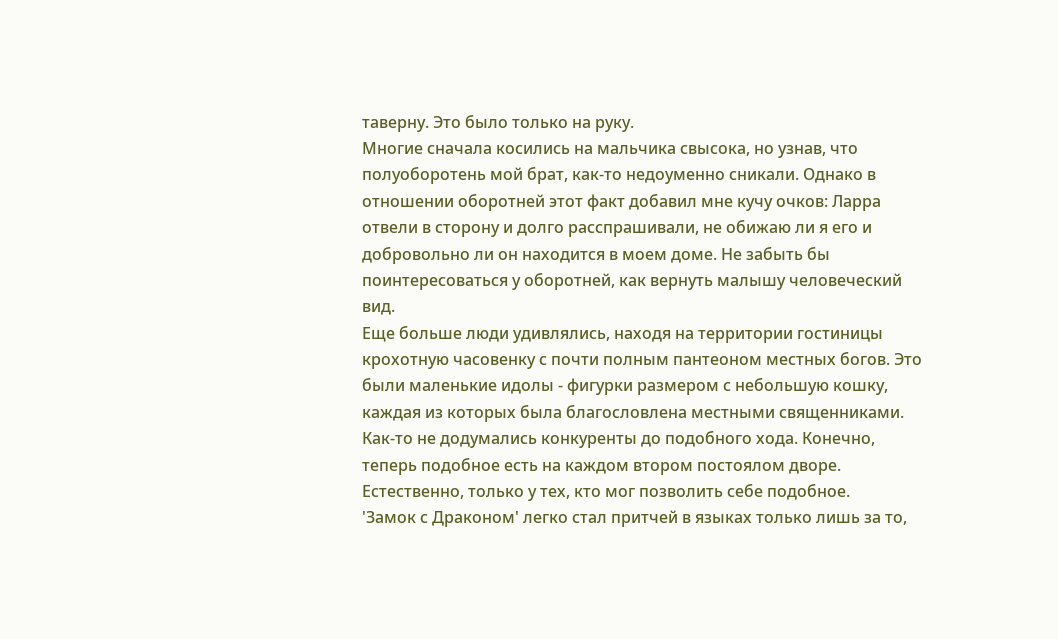таверну. Это было только на руку.
Многие сначала косились на мальчика свысока, но узнав, что полуоборотень мой брат, как-то недоуменно сникали. Однако в отношении оборотней этот факт добавил мне кучу очков: Ларра отвели в сторону и долго расспрашивали, не обижаю ли я его и добровольно ли он находится в моем доме. Не забыть бы поинтересоваться у оборотней, как вернуть малышу человеческий вид.
Еще больше люди удивлялись, находя на территории гостиницы крохотную часовенку с почти полным пантеоном местных богов. Это были маленькие идолы - фигурки размером с небольшую кошку, каждая из которых была благословлена местными священниками. Как-то не додумались конкуренты до подобного хода. Конечно, теперь подобное есть на каждом втором постоялом дворе. Естественно, только у тех, кто мог позволить себе подобное.
'Замок с Драконом' легко стал притчей в языках только лишь за то,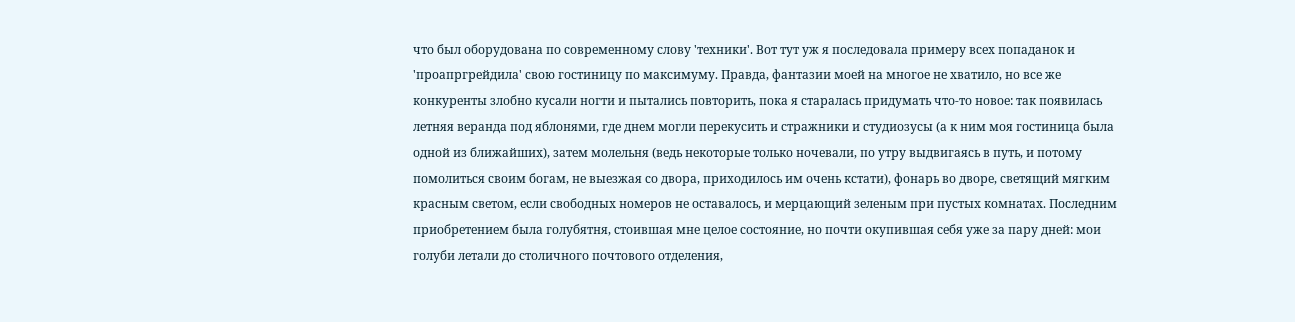что был оборудована по современному слову 'техники'. Вот тут уж я последовала примеру всех попаданок и 'проапргрейдила' свою гостиницу по максимуму. Правда, фантазии моей на многое не хватило, но все же конкуренты злобно кусали ногти и пытались повторить, пока я старалась придумать что-то новое: так появилась летняя веранда под яблонями, где днем могли перекусить и стражники и студиозусы (а к ним моя гостиница была одной из ближайших), затем молельня (ведь некоторые только ночевали, по утру выдвигаясь в путь, и потому помолиться своим богам, не выезжая со двора, приходилось им очень кстати), фонарь во дворе, светящий мягким красным светом, если свободных номеров не оставалось, и мерцающий зеленым при пустых комнатах. Последним приобретением была голубятня, стоившая мне целое состояние, но почти окупившая себя уже за пару дней: мои голуби летали до столичного почтового отделения,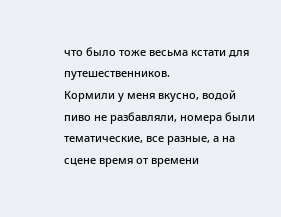что было тоже весьма кстати для путешественников.
Кормили у меня вкусно, водой пиво не разбавляли, номера были тематические, все разные, а на сцене время от времени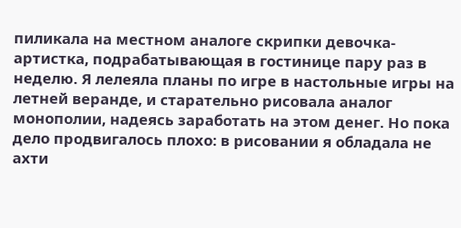пиликала на местном аналоге скрипки девочка-артистка, подрабатывающая в гостинице пару раз в неделю. Я лелеяла планы по игре в настольные игры на летней веранде, и старательно рисовала аналог монополии, надеясь заработать на этом денег. Но пока дело продвигалось плохо: в рисовании я обладала не ахти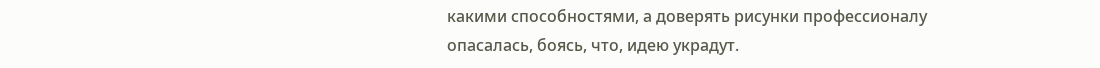какими способностями, а доверять рисунки профессионалу опасалась, боясь, что, идею украдут.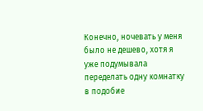Конечно, ночевать у меня было не дешево, хотя я уже подумывала переделать одну комнатку в подобие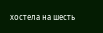хостела на шесть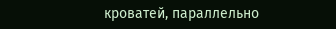кроватей, параллельно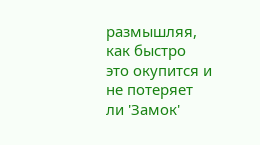размышляя, как быстро это окупится и не потеряет ли 'Замок'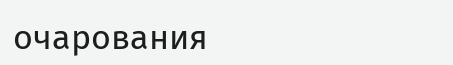очарования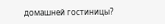домашней гостиницы?